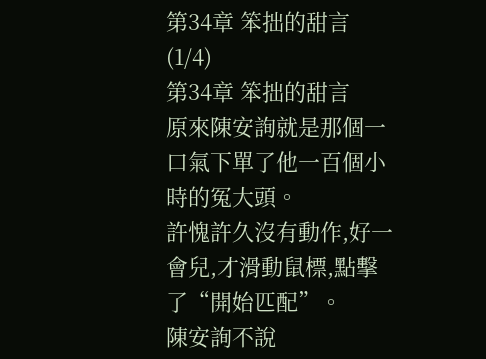第34章 笨拙的甜言 (1/4)
第34章 笨拙的甜言
原來陳安詢就是那個一口氣下單了他一百個小時的冤大頭。
許愧許久沒有動作,好一會兒,才滑動鼠標,點擊了“開始匹配”。
陳安詢不說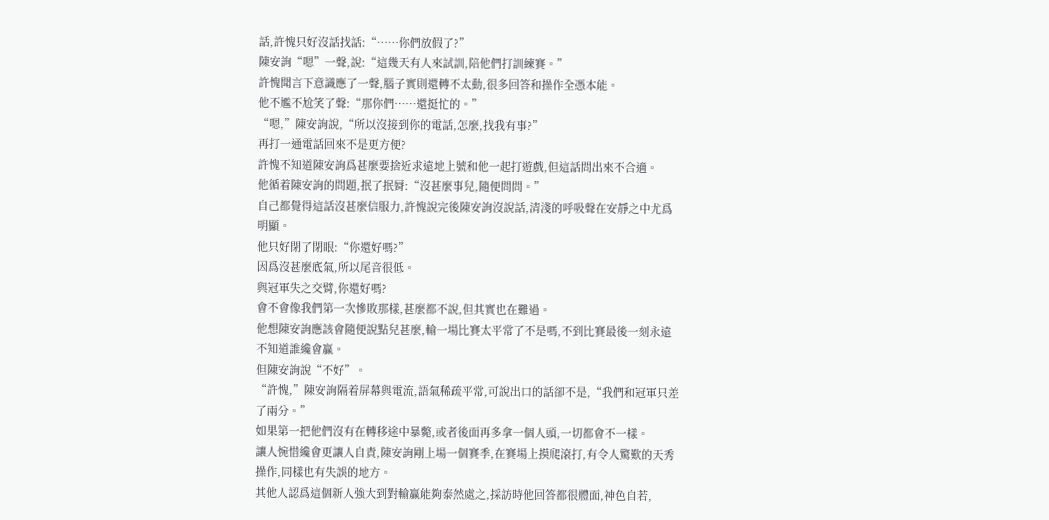話,許愧只好沒話找話:“……你們放假了?”
陳安詢“嗯”一聲,說:“這幾天有人來試訓,陪他們打訓練賽。”
許愧聞言下意識應了一聲,腦子實則還轉不太動,很多回答和操作全憑本能。
他不尷不尬笑了聲:“那你們……還挺忙的。”
“嗯,”陳安詢說,“所以沒接到你的電話,怎麼,找我有事?”
再打一通電話回來不是更方便?
許愧不知道陳安詢爲甚麼要捨近求遠地上號和他一起打遊戲,但這話問出來不合適。
他循着陳安詢的問題,抿了抿脣:“沒甚麼事兒,隨便問問。”
自己都覺得這話沒甚麼信服力,許愧說完後陳安詢沒說話,清淺的呼吸聲在安靜之中尤爲明顯。
他只好閉了閉眼:“你還好嗎?”
因爲沒甚麼底氣,所以尾音很低。
與冠軍失之交臂,你還好嗎?
會不會像我們第一次慘敗那樣,甚麼都不說,但其實也在難過。
他想陳安詢應該會隨便說點兒甚麼,輸一場比賽太平常了不是嗎,不到比賽最後一刻永遠不知道誰纔會贏。
但陳安詢說“不好”。
“許愧,”陳安詢隔着屏幕與電流,語氣稀疏平常,可說出口的話卻不是,“我們和冠軍只差了兩分。”
如果第一把他們沒有在轉移途中暴斃,或者後面再多拿一個人頭,一切都會不一樣。
讓人惋惜纔會更讓人自責,陳安詢剛上場一個賽季,在賽場上摸爬滾打,有令人驚歎的天秀操作,同樣也有失誤的地方。
其他人認爲這個新人強大到對輸贏能夠泰然處之,採訪時他回答都很體面,神色自若,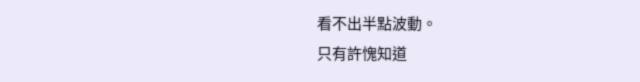看不出半點波動。
只有許愧知道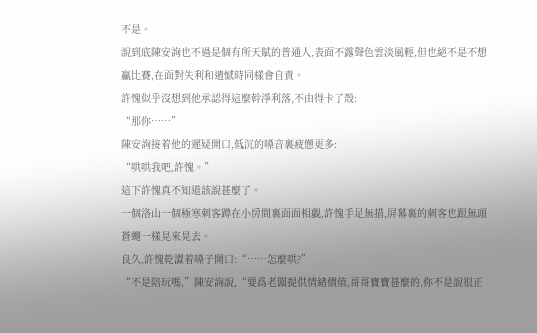不是。
說到底陳安詢也不過是個有所天賦的普通人,表面不露聲色雲淡風輕,但也絕不是不想贏比賽,在面對失利和遺憾時同樣會自責。
許愧似乎沒想到他承認得這麼幹淨利落,不由得卡了殼:
“那你……”
陳安詢接着他的遲疑開口,低沉的嗓音裏疲憊更多:
“哄哄我吧,許愧。”
這下許愧真不知道該說甚麼了。
一個洛山一個極寒刺客蹲在小房間裏面面相覷,許愧手足無措,屏幕裏的刺客也跟無頭蒼蠅一樣晃來晃去。
良久,許愧乾澀着嗓子開口:“……怎麼哄?”
“不是陪玩嗎,”陳安詢說,“要爲老闆提供情緒價值,哥哥寶寶甚麼的,你不是說很正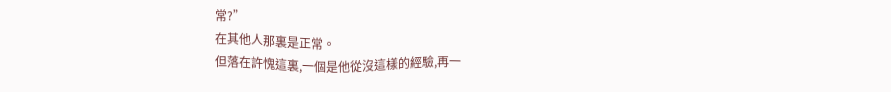常?”
在其他人那裏是正常。
但落在許愧這裏,一個是他從沒這樣的經驗,再一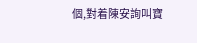個,對着陳安詢叫寶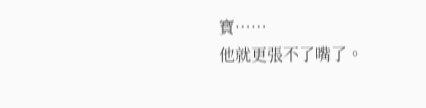寶……
他就更張不了嘴了。